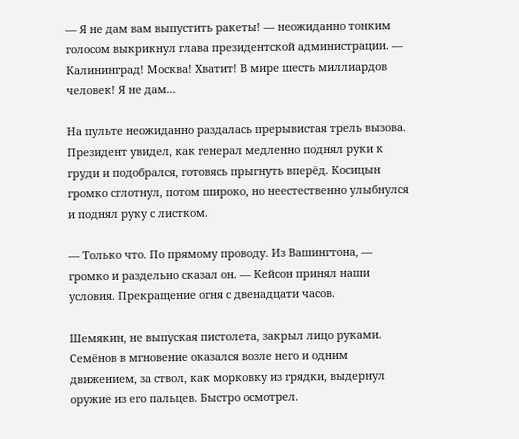— Я не дам вам выпустить ракеты! — неожиданно тонким голосом выкрикнул глава президентской администрации. — Калининград! Москва! Хватит! В мире шесть миллиардов человек! Я не дам…

На пульте неожиданно раздалась прерывистая трель вызова. Президент увидел, как генерал медленно поднял руки к груди и подобрался, готовясь прыгнуть вперёд. Косицын громко сглотнул, потом широко, но неестественно улыбнулся и поднял руку с листком.

— Только что. По прямому проводу. Из Вашингтона, — громко и раздельно сказал он. — Кейсон принял наши условия. Прекращение огня с двенадцати часов.

Шемякин, не выпуская пистолета, закрыл лицо руками. Семёнов в мгновение оказался возле него и одним движением, за ствол, как морковку из грядки, выдернул оружие из его пальцев. Быстро осмотрел.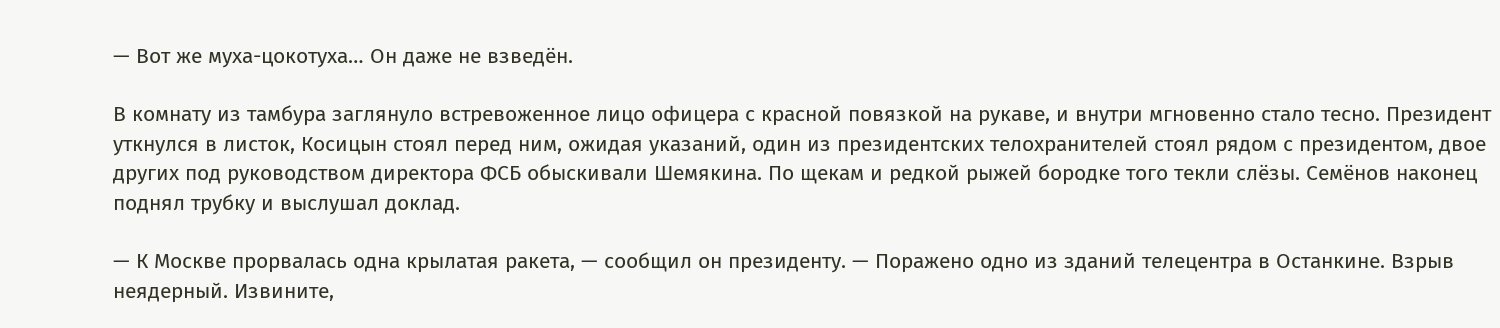— Вот же муха-цокотуха… Он даже не взведён.

В комнату из тамбура заглянуло встревоженное лицо офицера с красной повязкой на рукаве, и внутри мгновенно стало тесно. Президент уткнулся в листок, Косицын стоял перед ним, ожидая указаний, один из президентских телохранителей стоял рядом с президентом, двое других под руководством директора ФСБ обыскивали Шемякина. По щекам и редкой рыжей бородке того текли слёзы. Семёнов наконец поднял трубку и выслушал доклад.

— К Москве прорвалась одна крылатая ракета, — сообщил он президенту. — Поражено одно из зданий телецентра в Останкине. Взрыв неядерный. Извините,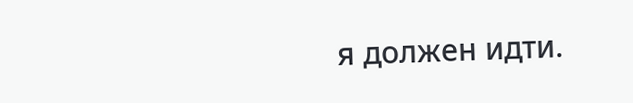я должен идти.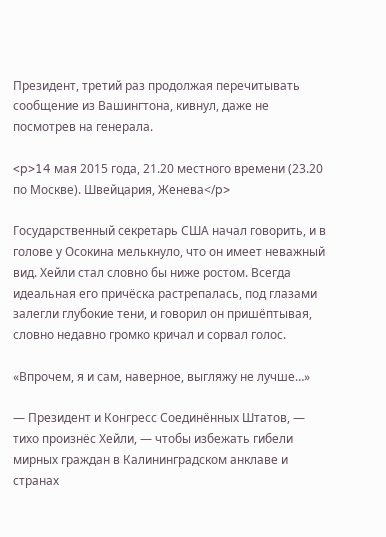Президент, третий раз продолжая перечитывать сообщение из Вашингтона, кивнул, даже не посмотрев на генерала.

<p>14 мая 2015 года, 21.20 местного времени (23.20 по Москве). Швейцария, Женева</p>

Государственный секретарь США начал говорить, и в голове у Осокина мелькнуло, что он имеет неважный вид. Хейли стал словно бы ниже ростом. Всегда идеальная его причёска растрепалась, под глазами залегли глубокие тени, и говорил он пришёптывая, словно недавно громко кричал и сорвал голос.

«Впрочем, я и сам, наверное, выгляжу не лучше…»

— Президент и Конгресс Соединённых Штатов, — тихо произнёс Хейли, — чтобы избежать гибели мирных граждан в Калининградском анклаве и странах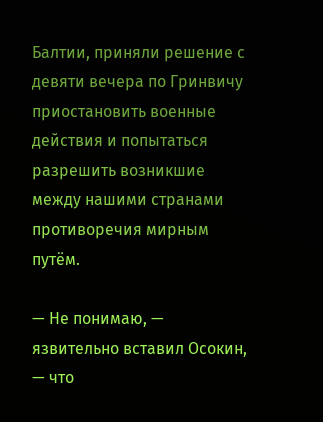Балтии, приняли решение с девяти вечера по Гринвичу приостановить военные действия и попытаться разрешить возникшие между нашими странами противоречия мирным путём.

— Не понимаю, — язвительно вставил Осокин, — что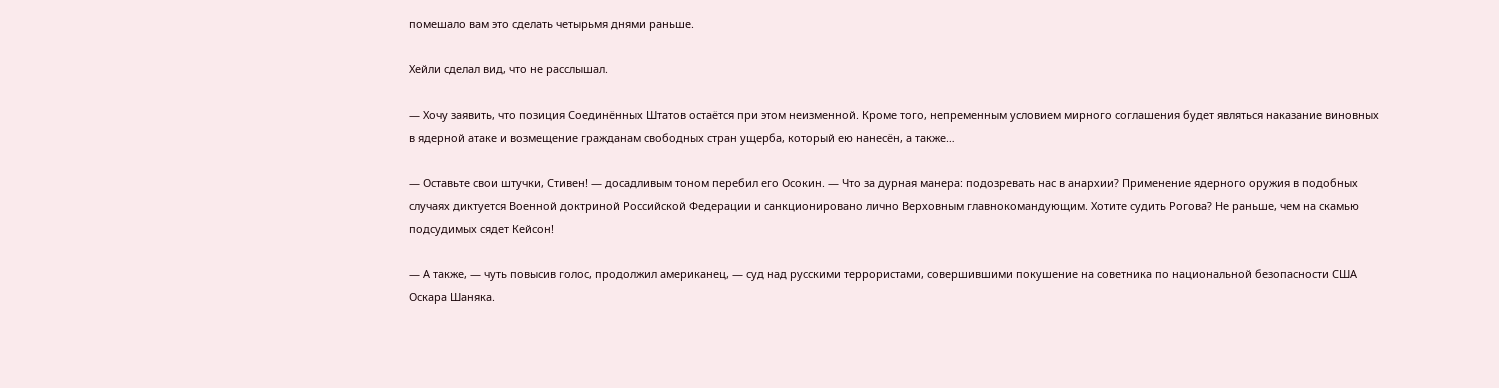помешало вам это сделать четырьмя днями раньше.

Хейли сделал вид, что не расслышал.

— Хочу заявить, что позиция Соединённых Штатов остаётся при этом неизменной. Кроме того, непременным условием мирного соглашения будет являться наказание виновных в ядерной атаке и возмещение гражданам свободных стран ущерба, который ею нанесён, а также…

— Оставьте свои штучки, Стивен! — досадливым тоном перебил его Осокин. — Что за дурная манера: подозревать нас в анархии? Применение ядерного оружия в подобных случаях диктуется Военной доктриной Российской Федерации и санкционировано лично Верховным главнокомандующим. Хотите судить Рогова? Не раньше, чем на скамью подсудимых сядет Кейсон!

— А также, — чуть повысив голос, продолжил американец, — суд над русскими террористами, совершившими покушение на советника по национальной безопасности США Оскара Шаняка.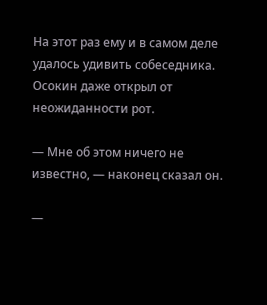На этот раз ему и в самом деле удалось удивить собеседника. Осокин даже открыл от неожиданности рот.

— Мне об этом ничего не известно, — наконец сказал он.

—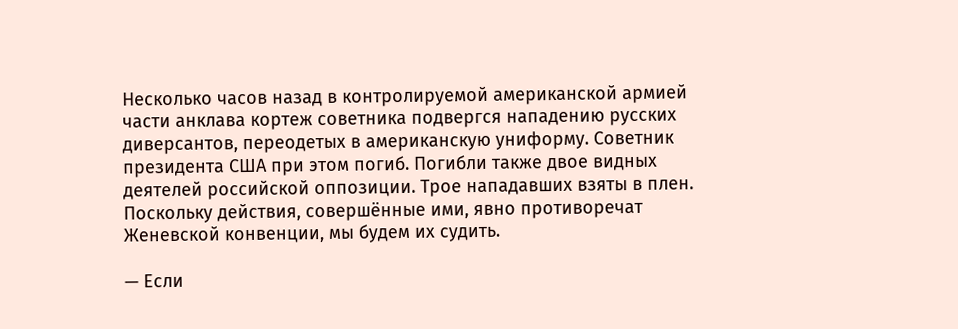Несколько часов назад в контролируемой американской армией части анклава кортеж советника подвергся нападению русских диверсантов, переодетых в американскую униформу. Советник президента США при этом погиб. Погибли также двое видных деятелей российской оппозиции. Трое нападавших взяты в плен. Поскольку действия, совершённые ими, явно противоречат Женевской конвенции, мы будем их судить.

— Если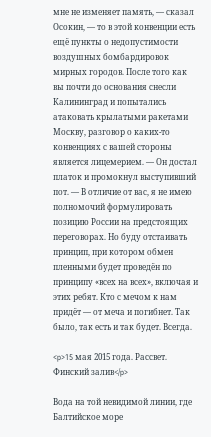мне не изменяет память, — сказал Осокин, — то в этой конвенции есть ещё пункты о недопустимости воздушных бомбардировок мирных городов. После того как вы почти до основания снесли Калининград и попытались атаковать крылатыми ракетами Москву, разговор о каких-то конвенциях с вашей стороны является лицемерием. — Он достал платок и промокнул выступивший пот. — В отличие от вас, я не имею полномочий формулировать позицию России на предстоящих переговорах. Но буду отстаивать принцип, при котором обмен пленными будет проведён по принципу «всех на всех», включая и этих ребят. Кто с мечом к нам придёт — от меча и погибнет. Так было, так есть и так будет. Всегда.

<p>15 мая 2015 года. Рассвет. Финский залив</p>

Вода на той невидимой линии, где Балтийское море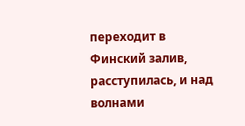переходит в Финский залив, расступилась, и над волнами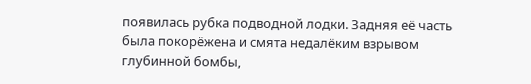появилась рубка подводной лодки. Задняя её часть была покорёжена и смята недалёким взрывом глубинной бомбы,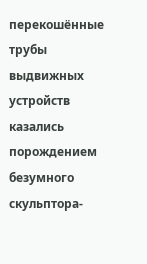перекошённые трубы выдвижных устройств казались порождением безумного скульптора-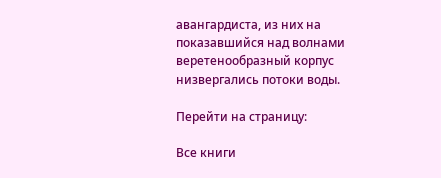авангардиста, из них на показавшийся над волнами веретенообразный корпус низвергались потоки воды.

Перейти на страницу:

Все книги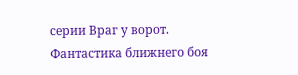серии Враг у ворот. Фантастика ближнего боя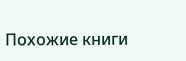Похожие книги